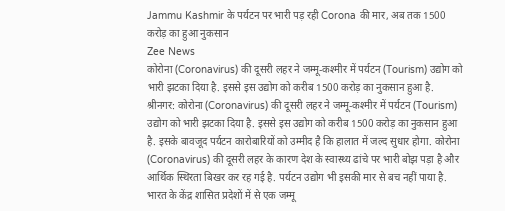Jammu Kashmir के पर्यटन पर भारी पड़ रही Corona की मार, अब तक 1500 करोड़ का हुआ नुकसान
Zee News
कोरोना (Coronavirus) की दूसरी लहर ने जम्मू-कश्मीर में पर्यटन (Tourism) उद्योग को भारी झटका दिया है. इससे इस उद्योग को करीब 1500 करोड़ का नुकसान हुआ है.
श्रीनगर: कोरोना (Coronavirus) की दूसरी लहर ने जम्मू-कश्मीर में पर्यटन (Tourism) उद्योग को भारी झटका दिया है. इससे इस उद्योग को करीब 1500 करोड़ का नुकसान हुआ है. इसके बावजूद पर्यटन कारोबारियों को उम्मीद है कि हालात में जल्द सुधार होगा. कोरोना (Coronavirus) की दूसरी लहर के कारण देश के स्वास्थ्य ढांचे पर भारी बोझ पड़ा है और आर्थिक स्थिरता बिखर कर रह गई है. पर्यटन उद्योग भी इसकी मार से बच नहीं पाया है. भारत के केंद्र शासित प्रदेशों में से एक जम्मू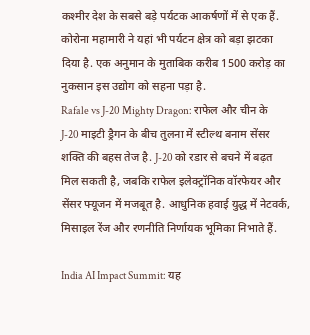कश्मीर देश के सबसे बड़े पर्यटक आकर्षणों में से एक हैं. कोरोना महामारी ने यहां भी पर्यटन क्षेत्र को बड़ा झटका दिया है. एक अनुमान के मुताबिक करीब 1500 करोड़ का नुकसान इस उद्योग को सहना पड़ा है.
Rafale vs J-20 Mighty Dragon: राफेल और चीन के J-20 माइटी ड्रैगन के बीच तुलना में स्टील्थ बनाम सेंसर शक्ति की बहस तेज है. J-20 को रडार से बचने में बढ़त मिल सकती है, जबकि राफेल इलेक्ट्रॉनिक वॉरफेयर और सेंसर फ्यूजन में मजबूत है. आधुनिक हवाई युद्ध में नेटवर्क, मिसाइल रेंज और रणनीति निर्णायक भूमिका निभाते हैं.

India AI Impact Summit: यह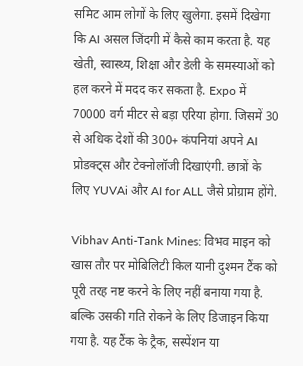समिट आम लोगों के लिए खुलेगा. इसमें दिखेगा कि AI असल जिंदगी में कैसे काम करता है. यह खेती, स्वास्थ्य, शिक्षा और डेली के समस्याओं को हल करने में मदद कर सकता है. Expo में 70000 वर्ग मीटर से बड़ा एरिया होगा. जिसमें 30 से अधिक देशों की 300+ कंपनियां अपने AI प्रोडक्ट्स और टेक्नोलॉजी दिखाएंगी. छात्रों के लिए YUVAi और AI for ALL जैसे प्रोग्राम होंगे.

Vibhav Anti-Tank Mines: विभव माइन को खास तौर पर मोबिलिटी किल यानी दुश्मन टैंक को पूरी तरह नष्ट करने के लिए नहीं बनाया गया है. बल्कि उसकी गति रोकने के लिए डिजाइन किया गया है. यह टैंक के ट्रैक, सस्पेंशन या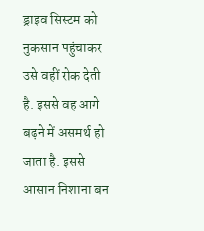ड्राइव सिस्टम को नुकसान पहुंचाकर उसे वहीं रोक देती है. इससे वह आगे बढ़ने में असमर्थ हो जाता है. इससे आसान निशाना बन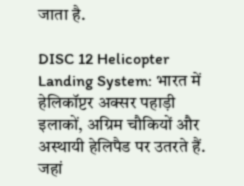जाता है.

DISC 12 Helicopter Landing System: भारत में हेलिकॉप्टर अक्सर पहाड़ी इलाकों, अग्रिम चौकियों और अस्थायी हेलिपैड पर उतरते हैं. जहां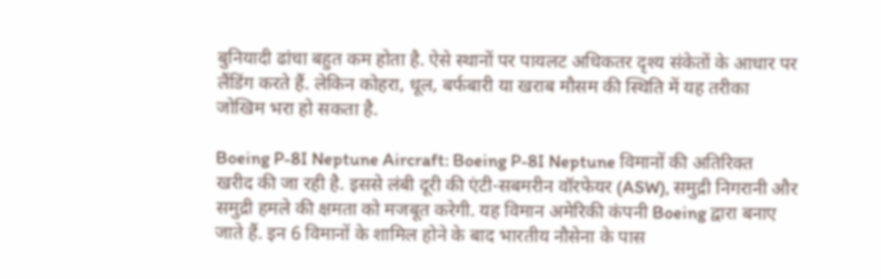बुनियादी ढांचा बहुत कम होता है. ऐसे स्थानों पर पायलट अधिकतर दृश्य संकेतों के आधार पर लैंडिंग करते हैं. लेकिन कोहरा, धूल, बर्फबारी या खराब मौसम की स्थिति में यह तरीका जोखिम भरा हो सकता है.

Boeing P-8I Neptune Aircraft: Boeing P-8I Neptune विमानों की अतिरिक्त खरीद की जा रही है. इससे लंबी दूरी की एंटी-सबमरीन वॉरफेयर (ASW), समुद्री निगरानी और समुद्री हमले की क्षमता को मजबूत करेगी. यह विमान अमेरिकी कंपनी Boeing द्वारा बनाए जाते हैं. इन 6 विमानों के शामिल होने के बाद भारतीय नौसेना के पास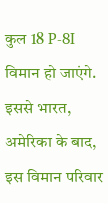कुल 18 P-8I विमान हो जाएंगे. इससे भारत, अमेरिका के बाद, इस विमान परिवार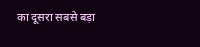का दूसरा सबसे बड़ा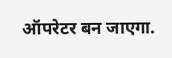ऑपरेटर बन जाएगा.